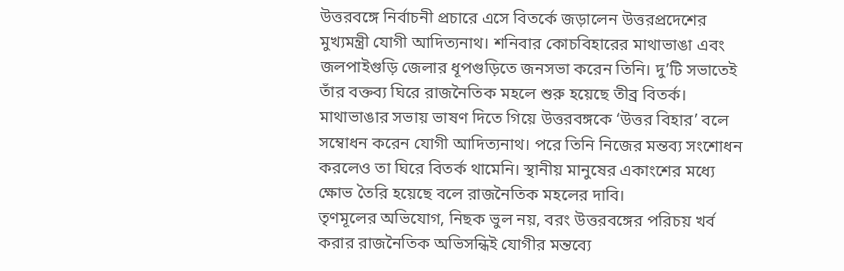উত্তরবঙ্গে নির্বাচনী প্রচারে এসে বিতর্কে জড়ালেন উত্তরপ্রদেশের মুখ্যমন্ত্রী যোগী আদিত্যনাথ। শনিবার কোচবিহারের মাথাভাঙা এবং জলপাইগুড়ি জেলার ধূপগুড়িতে জনসভা করেন তিনি। দু’টি সভাতেই তাঁর বক্তব্য ঘিরে রাজনৈতিক মহলে শুরু হয়েছে তীব্র বিতর্ক।
মাথাভাঙার সভায় ভাষণ দিতে গিয়ে উত্তরবঙ্গকে ‘উত্তর বিহার’ বলে সম্বোধন করেন যোগী আদিত্যনাথ। পরে তিনি নিজের মন্তব্য সংশোধন করলেও তা ঘিরে বিতর্ক থামেনি। স্থানীয় মানুষের একাংশের মধ্যে ক্ষোভ তৈরি হয়েছে বলে রাজনৈতিক মহলের দাবি।
তৃণমূলের অভিযোগ, নিছক ভুল নয়, বরং উত্তরবঙ্গের পরিচয় খর্ব করার রাজনৈতিক অভিসন্ধিই যোগীর মন্তব্যে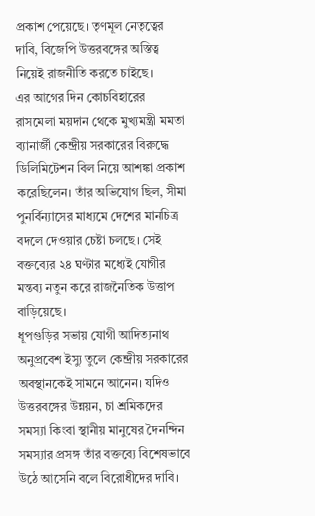প্রকাশ পেয়েছে। তৃণমূল নেতৃত্বের দাবি, বিজেপি উত্তরবঙ্গের অস্তিত্ব নিয়েই রাজনীতি করতে চাইছে।
এর আগের দিন কোচবিহারের রাসমেলা ময়দান থেকে মুখ্যমন্ত্রী মমতা ব্যানার্জী কেন্দ্রীয় সরকারের বিরুদ্ধে ডিলিমিটেশন বিল নিয়ে আশঙ্কা প্রকাশ করেছিলেন। তাঁর অভিযোগ ছিল, সীমা পুনর্বিন্যাসের মাধ্যমে দেশের মানচিত্র বদলে দেওয়ার চেষ্টা চলছে। সেই বক্তব্যের ২৪ ঘণ্টার মধ্যেই যোগীর মন্তব্য নতুন করে রাজনৈতিক উত্তাপ বাড়িয়েছে।
ধূপগুড়ির সভায় যোগী আদিত্যনাথ অনুপ্রবেশ ইস্যু তুলে কেন্দ্রীয় সরকারের অবস্থানকেই সামনে আনেন। যদিও উত্তরবঙ্গের উন্নয়ন, চা শ্রমিকদের সমস্যা কিংবা স্থানীয় মানুষের দৈনন্দিন সমস্যার প্রসঙ্গ তাঁর বক্তব্যে বিশেষভাবে উঠে আসেনি বলে বিরোধীদের দাবি।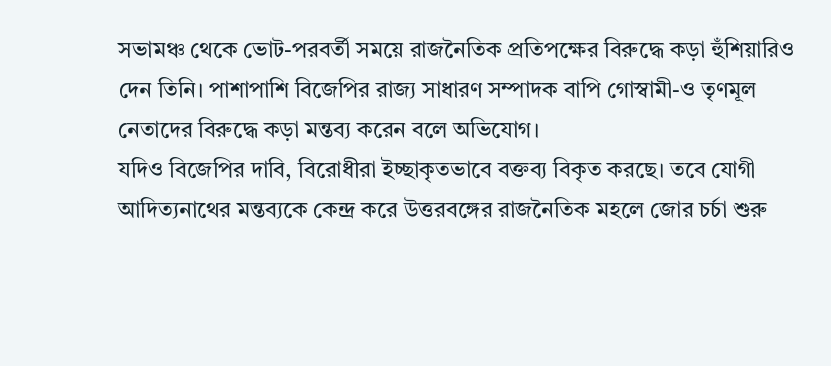সভামঞ্চ থেকে ভোট-পরবর্তী সময়ে রাজনৈতিক প্রতিপক্ষের বিরুদ্ধে কড়া হুঁশিয়ারিও দেন তিনি। পাশাপাশি বিজেপির রাজ্য সাধারণ সম্পাদক বাপি গোস্বামী-ও তৃণমূল নেতাদের বিরুদ্ধে কড়া মন্তব্য করেন বলে অভিযোগ।
যদিও বিজেপির দাবি, বিরোধীরা ইচ্ছাকৃতভাবে বক্তব্য বিকৃত করছে। তবে যোগী আদিত্যনাথের মন্তব্যকে কেন্দ্র করে উত্তরবঙ্গের রাজনৈতিক মহলে জোর চর্চা শুরু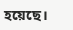হয়েছে।